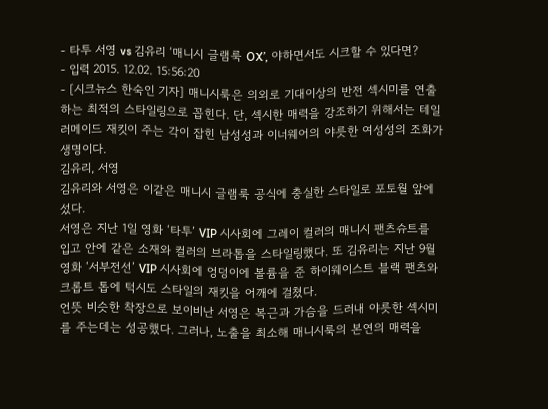- 타투 서영 vs 김유리 ‘매니시 글램룩 OX’, 야하면서도 시크할 수 있다면?
- 입력 2015. 12.02. 15:56:20
- [시크뉴스 한숙인 기자] 매니시룩은 의외로 기대이상의 반전 섹시미를 연출하는 최적의 스타일링으로 꼽힌다. 단, 섹시한 매력을 강조하기 위해서는 테일러메이드 재킷이 주는 각이 잡힌 남성성과 이너웨어의 야릇한 여성성의 조화가 생명이다.
김유리, 서영
김유리와 서영은 이같은 매니시 글램룩 공식에 충실한 스타일로 포토월 앞에 섰다.
서영은 지난 1일 영화 ‘타투’ VIP 시사회에 그레이 컬러의 매니시 팬츠슈트를 입고 안에 같은 소재와 컬러의 브라톱을 스타일링했다. 또 김유리는 지난 9월 영화 ‘서부전선’ VIP 시사회에 엉덩이에 볼륨을 준 하이웨이스트 블랙 팬츠와 크롭트 톱에 턱시도 스타일의 재킷을 어깨에 걸쳤다.
언뜻 비슷한 착장으로 보이비난 서영은 복근과 가슴을 드러내 야릇한 섹시미를 주는데는 성공했다. 그러나, 노출을 최소해 매니시룩의 본연의 매력을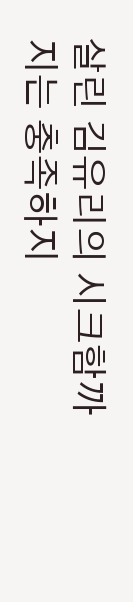살린 김유리의 시크함까지는 충족하지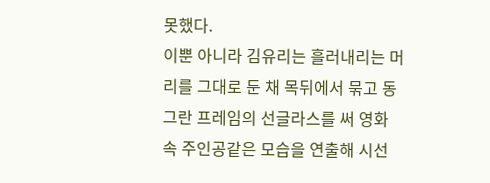못했다.
이뿐 아니라 김유리는 흘러내리는 머리를 그대로 둔 채 목뒤에서 묶고 동그란 프레임의 선글라스를 써 영화 속 주인공같은 모습을 연출해 시선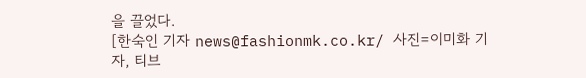을 끌었다.
[한숙인 기자 news@fashionmk.co.kr/ 사진=이미화 기자, 티브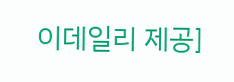이데일리 제공]